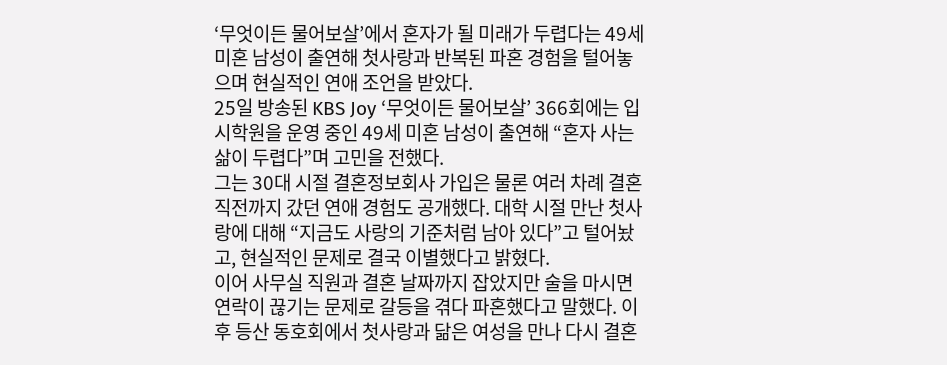‘무엇이든 물어보살’에서 혼자가 될 미래가 두렵다는 49세 미혼 남성이 출연해 첫사랑과 반복된 파혼 경험을 털어놓으며 현실적인 연애 조언을 받았다.
25일 방송된 KBS Joy ‘무엇이든 물어보살’ 366회에는 입시학원을 운영 중인 49세 미혼 남성이 출연해 “혼자 사는 삶이 두렵다”며 고민을 전했다.
그는 30대 시절 결혼정보회사 가입은 물론 여러 차례 결혼 직전까지 갔던 연애 경험도 공개했다. 대학 시절 만난 첫사랑에 대해 “지금도 사랑의 기준처럼 남아 있다”고 털어놨고, 현실적인 문제로 결국 이별했다고 밝혔다.
이어 사무실 직원과 결혼 날짜까지 잡았지만 술을 마시면 연락이 끊기는 문제로 갈등을 겪다 파혼했다고 말했다. 이후 등산 동호회에서 첫사랑과 닮은 여성을 만나 다시 결혼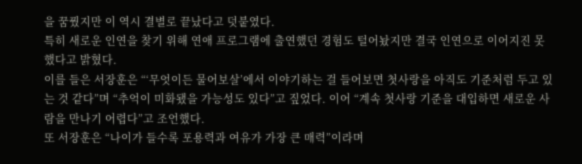을 꿈꿨지만 이 역시 결별로 끝났다고 덧붙였다.
특히 새로운 인연을 찾기 위해 연애 프로그램에 출연했던 경험도 털어놨지만 결국 인연으로 이어지진 못했다고 밝혔다.
이를 들은 서장훈은 “‘무엇이든 물어보살’에서 이야기하는 걸 들어보면 첫사랑을 아직도 기준처럼 두고 있는 것 같다”며 “추억이 미화됐을 가능성도 있다”고 짚었다. 이어 “계속 첫사랑 기준을 대입하면 새로운 사람을 만나기 어렵다”고 조언했다.
또 서장훈은 “나이가 들수록 포용력과 여유가 가장 큰 매력”이라며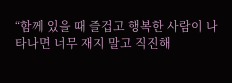“함께 있을 때 즐겁고 행복한 사람이 나타나면 너무 재지 말고 직진해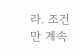라. 조건만 계속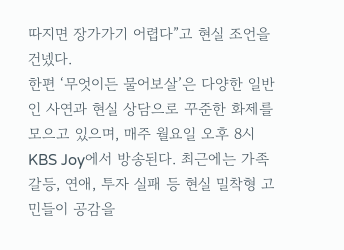따지면 장가가기 어렵다”고 현실 조언을 건넸다.
한편 ‘무엇이든 물어보살’은 다양한 일반인 사연과 현실 상담으로 꾸준한 화제를 모으고 있으며, 매주 월요일 오후 8시 KBS Joy에서 방송된다. 최근에는 가족 갈등, 연애, 투자 실패 등 현실 밀착형 고민들이 공감을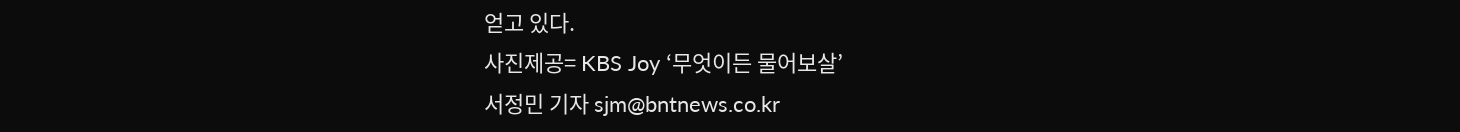얻고 있다.
사진제공= KBS Joy ‘무엇이든 물어보살’
서정민 기자 sjm@bntnews.co.kr